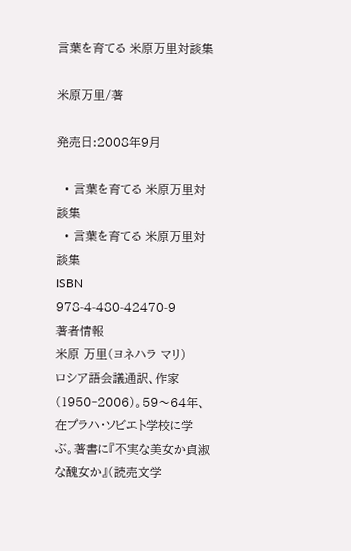言葉を育てる 米原万里対談集

米原万里/著

発売日:2008年9月

  • 言葉を育てる 米原万里対談集
  • 言葉を育てる 米原万里対談集
ISBN
978-4-480-42470-9
著者情報
米原 万里(ヨネハラ マリ)
ロシア語会議通訳、作家(1950‐2006)。59〜64年、在プラハ・ソビエト学校に学ぶ。著書に『不実な美女か貞淑な醜女か』(読売文学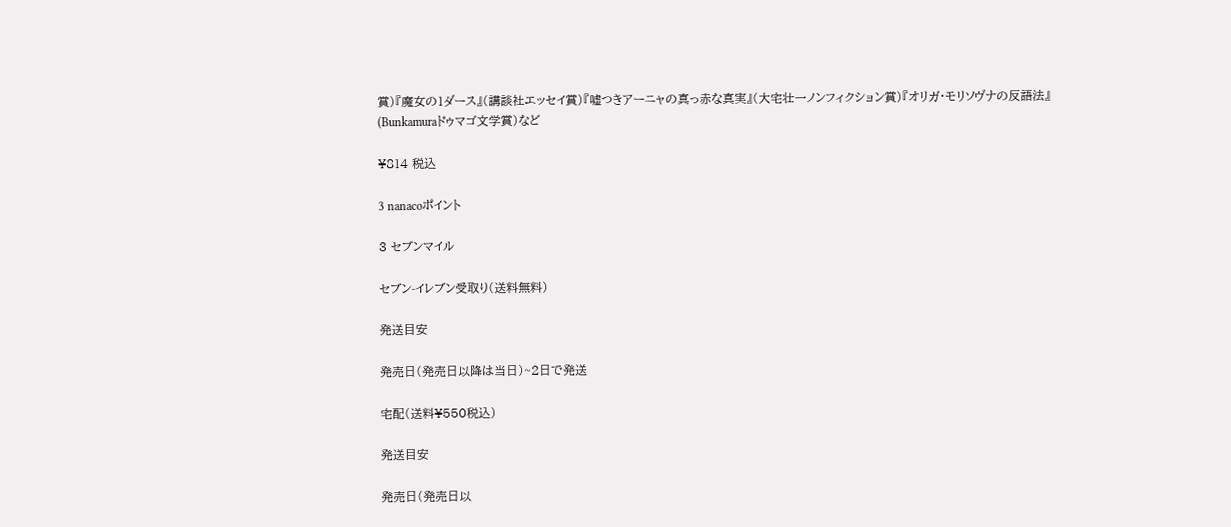賞)『魔女の1ダース』(講談社エッセイ賞)『嘘つきアーニャの真っ赤な真実』(大宅壮一ノンフィクション賞)『オリガ・モリソヴナの反語法』(Bunkamuraドゥマゴ文学賞)など

¥814 税込

3 nanacoポイント

3 セブンマイル

セブン-イレブン受取り(送料無料)

発送目安

発売日(発売日以降は当日)~2日で発送

宅配(送料¥550税込)

発送目安

発売日(発売日以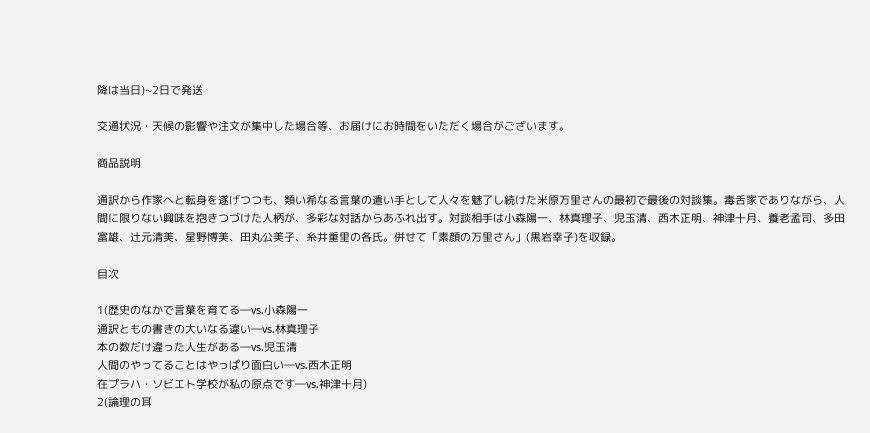降は当日)~2日で発送

交通状況・天候の影響や注文が集中した場合等、お届けにお時間をいただく場合がございます。

商品説明

通訳から作家へと転身を遂げつつも、類い希なる言葉の遣い手として人々を魅了し続けた米原万里さんの最初で最後の対談集。毒舌家でありながら、人間に限りない興味を抱きつづけた人柄が、多彩な対話からあふれ出す。対談相手は小森陽一、林真理子、児玉清、西木正明、神津十月、養老孟司、多田富雄、辻元清美、星野博美、田丸公美子、糸井重里の各氏。併せて「素顔の万里さん」(黒岩幸子)を収録。

目次

1(歴史のなかで言葉を育てる―vs.小森陽一
通訳ともの書きの大いなる違い―vs.林真理子
本の数だけ違った人生がある―vs.児玉清
人間のやってることはやっぱり面白い―vs.西木正明
在プラハ・ソビエト学校が私の原点です―vs.神津十月)
2(論理の耳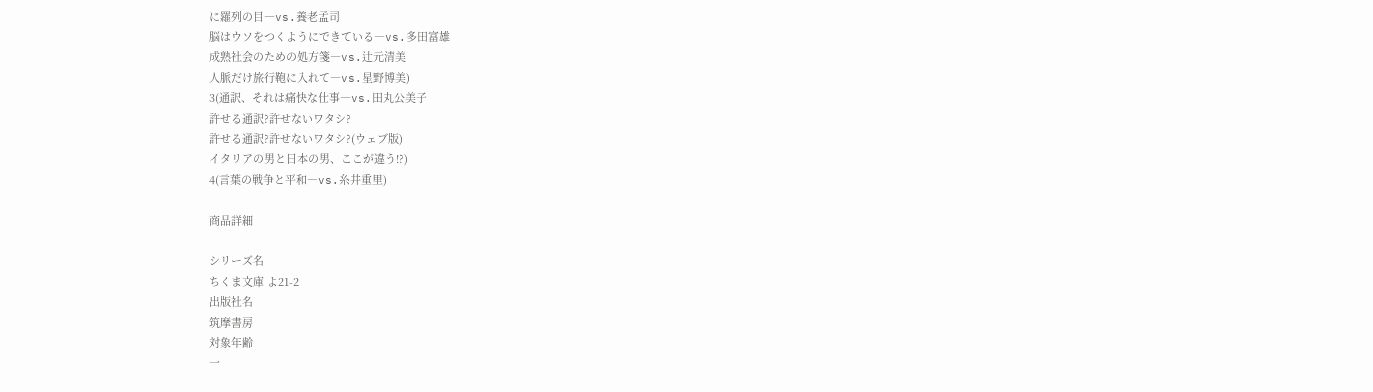に羅列の目―vs.養老孟司
脳はウソをつくようにできている―vs.多田富雄
成熟社会のための処方箋―vs.辻元清美
人脈だけ旅行鞄に入れて―vs.星野博美)
3(通訳、それは痛快な仕事―vs.田丸公美子
許せる通訳?許せないワタシ?
許せる通訳?許せないワタシ?(ウェブ版)
イタリアの男と日本の男、ここが違う!?)
4(言葉の戦争と平和―vs.糸井重里)

商品詳細

シリーズ名
ちくま文庫 よ21-2
出版社名
筑摩書房
対象年齢
一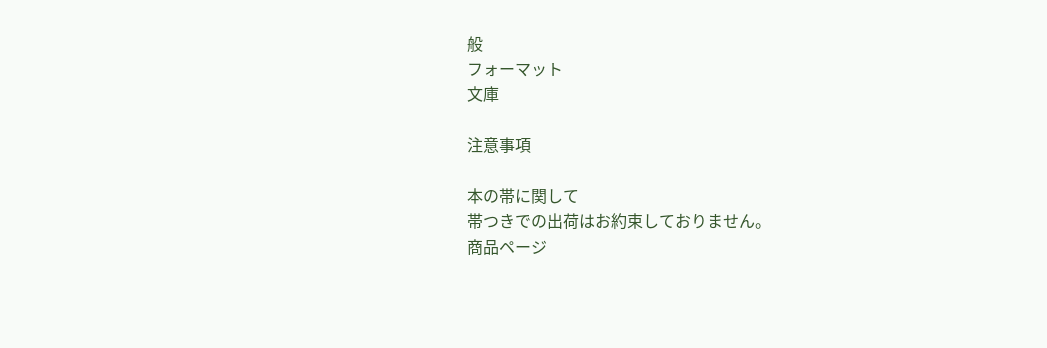般
フォーマット
文庫

注意事項

本の帯に関して
帯つきでの出荷はお約束しておりません。
商品ページ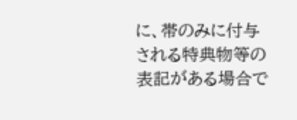に、帯のみに付与される特典物等の表記がある場合で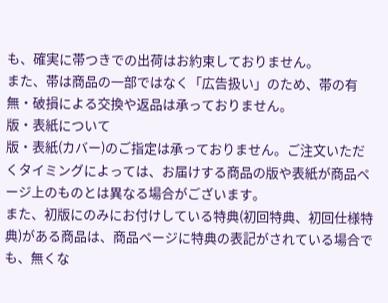も、確実に帯つきでの出荷はお約束しておりません。
また、帯は商品の一部ではなく「広告扱い」のため、帯の有無・破損による交換や返品は承っておりません。
版・表紙について
版・表紙(カバー)のご指定は承っておりません。ご注文いただくタイミングによっては、お届けする商品の版や表紙が商品ページ上のものとは異なる場合がございます。
また、初版にのみにお付けしている特典(初回特典、初回仕様特典)がある商品は、商品ページに特典の表記がされている場合でも、無くな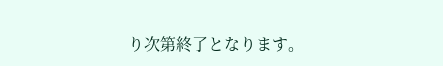り次第終了となります。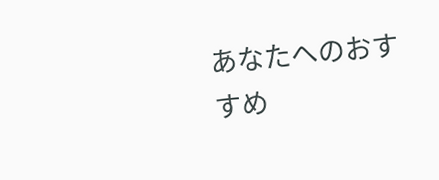あなたへのおすすめ